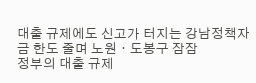대출 규제에도 신고가 터지는 강남정책자금 한도 줄며 노원ㆍ도봉구 잠잠
정부의 대출 규제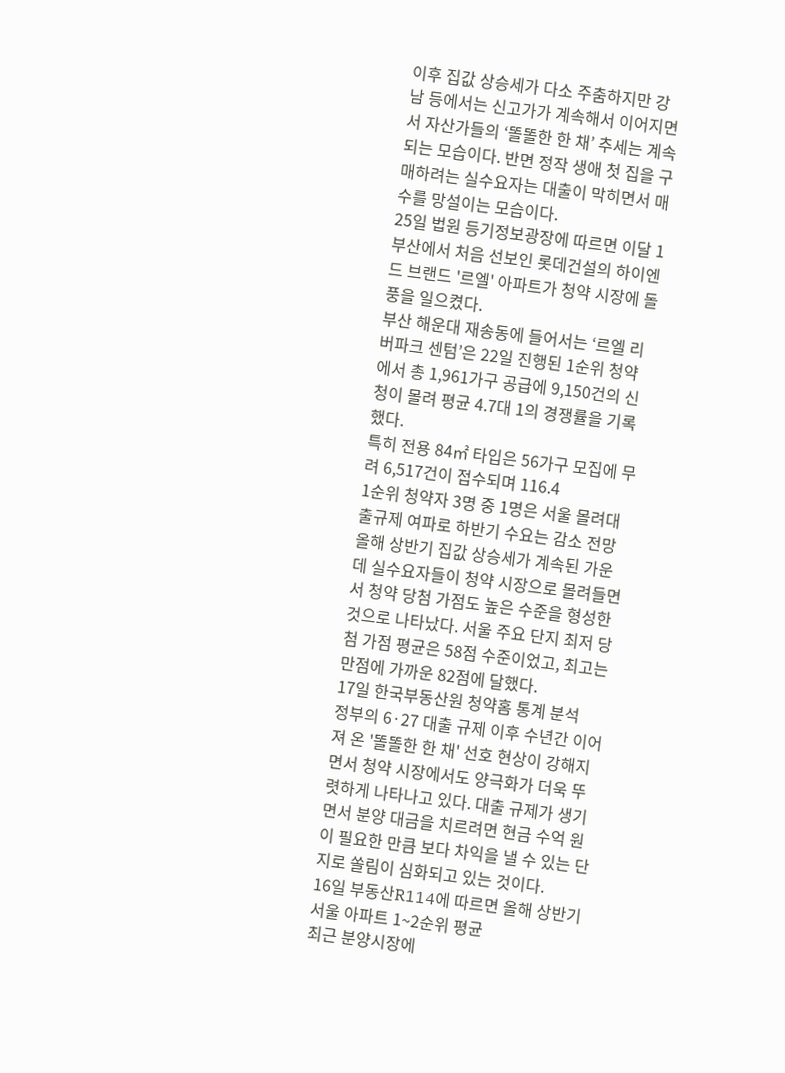이후 집값 상승세가 다소 주춤하지만 강남 등에서는 신고가가 계속해서 이어지면서 자산가들의 ‘똘똘한 한 채’ 추세는 계속되는 모습이다. 반면 정작 생애 첫 집을 구매하려는 실수요자는 대출이 막히면서 매수를 망설이는 모습이다.
25일 법원 등기정보광장에 따르면 이달 1
부산에서 처음 선보인 롯데건설의 하이엔드 브랜드 '르엘' 아파트가 청약 시장에 돌풍을 일으켰다.
부산 해운대 재송동에 들어서는 ‘르엘 리버파크 센텀’은 22일 진행된 1순위 청약에서 총 1,961가구 공급에 9,150건의 신청이 몰려 평균 4.7대 1의 경쟁률을 기록했다.
특히 전용 84㎡ 타입은 56가구 모집에 무려 6,517건이 접수되며 116.4
1순위 청약자 3명 중 1명은 서울 몰려대출규제 여파로 하반기 수요는 감소 전망
올해 상반기 집값 상승세가 계속된 가운데 실수요자들이 청약 시장으로 몰려들면서 청약 당첨 가점도 높은 수준을 형성한 것으로 나타났다. 서울 주요 단지 최저 당첨 가점 평균은 58점 수준이었고, 최고는 만점에 가까운 82점에 달했다.
17일 한국부동산원 청약홈 통계 분석
정부의 6·27 대출 규제 이후 수년간 이어져 온 '똘똘한 한 채' 선호 현상이 강해지면서 청약 시장에서도 양극화가 더욱 뚜렷하게 나타나고 있다. 대출 규제가 생기면서 분양 대금을 치르려면 현금 수억 원이 필요한 만큼 보다 차익을 낼 수 있는 단지로 쏠림이 심화되고 있는 것이다.
16일 부동산R114에 따르면 올해 상반기 서울 아파트 1~2순위 평균
최근 분양시장에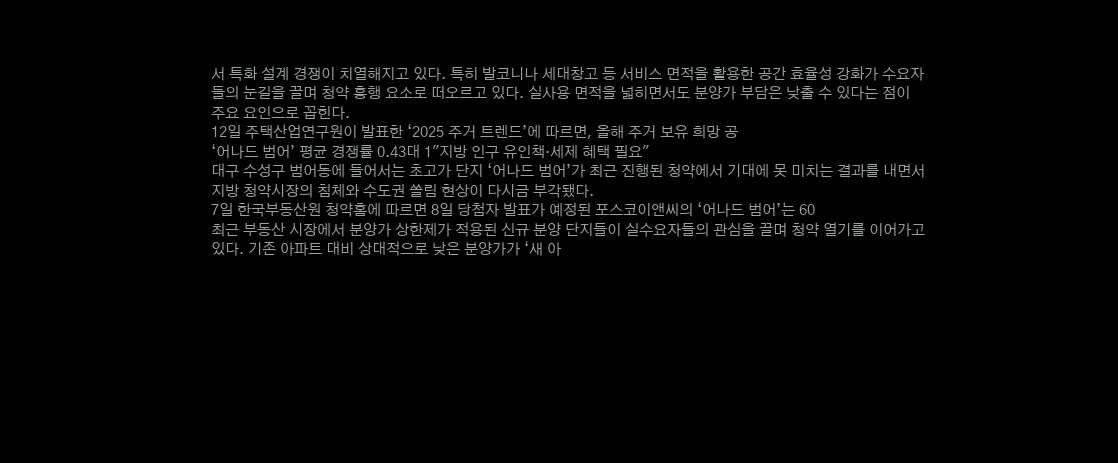서 특화 설계 경쟁이 치열해지고 있다. 특히 발코니나 세대창고 등 서비스 면적을 활용한 공간 효율성 강화가 수요자들의 눈길을 끌며 청약 흥행 요소로 떠오르고 있다. 실사용 면적을 넓히면서도 분양가 부담은 낮출 수 있다는 점이 주요 요인으로 꼽힌다.
12일 주택산업연구원이 발표한 ‘2025 주거 트렌드’에 따르면, 올해 주거 보유 희망 공
‘어나드 범어’ 평균 경쟁률 0.43대 1"지방 인구 유인책·세제 혜택 필요"
대구 수성구 범어동에 들어서는 초고가 단지 ‘어나드 범어’가 최근 진행된 청약에서 기대에 못 미치는 결과를 내면서 지방 청약시장의 침체와 수도권 쏠림 현상이 다시금 부각됐다.
7일 한국부동산원 청약홈에 따르면 8일 당첨자 발표가 예정된 포스코이앤씨의 ‘어나드 범어’는 60
최근 부동산 시장에서 분양가 상한제가 적용된 신규 분양 단지들이 실수요자들의 관심을 끌며 청약 열기를 이어가고 있다. 기존 아파트 대비 상대적으로 낮은 분양가가 ‘새 아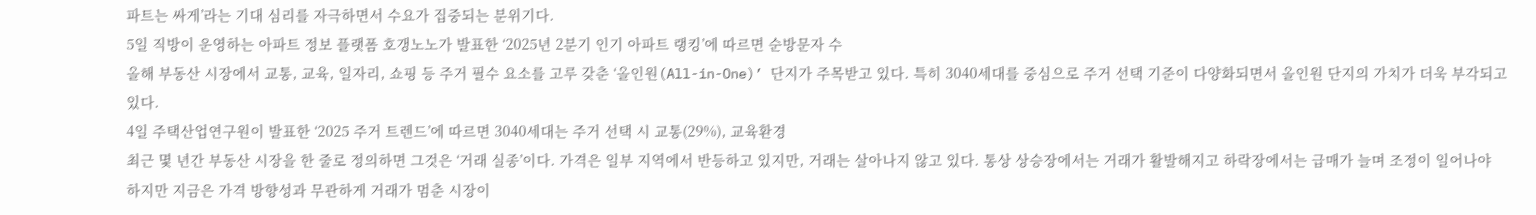파트는 싸게’라는 기대 심리를 자극하면서 수요가 집중되는 분위기다.
5일 직방이 운영하는 아파트 정보 플랫폼 호갱노노가 발표한 ‘2025년 2분기 인기 아파트 랭킹’에 따르면 순방문자 수
올해 부동산 시장에서 교통, 교육, 일자리, 쇼핑 등 주거 필수 요소를 고루 갖춘 ‘올인원(All-in-One)’ 단지가 주목받고 있다. 특히 3040세대를 중심으로 주거 선택 기준이 다양화되면서 올인원 단지의 가치가 더욱 부각되고 있다.
4일 주택산업연구원이 발표한 ‘2025 주거 트렌드’에 따르면 3040세대는 주거 선택 시 교통(29%), 교육환경
최근 몇 년간 부동산 시장을 한 줄로 정의하면 그것은 ‘거래 실종’이다. 가격은 일부 지역에서 반등하고 있지만, 거래는 살아나지 않고 있다. 통상 상승장에서는 거래가 활발해지고 하락장에서는 급매가 늘며 조정이 일어나야 하지만 지금은 가격 방향성과 무관하게 거래가 멈춘 시장이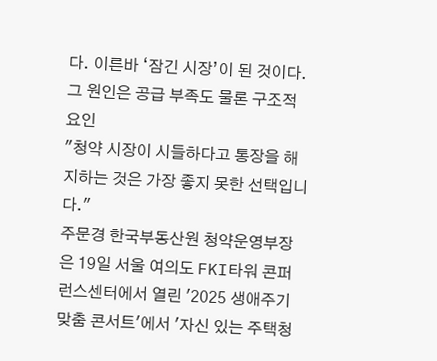다. 이른바 ‘잠긴 시장’이 된 것이다.
그 원인은 공급 부족도 물론 구조적 요인
"청약 시장이 시들하다고 통장을 해지하는 것은 가장 좋지 못한 선택입니다."
주문경 한국부동산원 청약운영부장은 19일 서울 여의도 FKI타워 콘퍼런스센터에서 열린 '2025 생애주기 맞춤 콘서트'에서 '자신 있는 주택청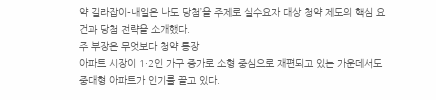약 길라잡이-내일은 나도 당첨’을 주제로 실수요자 대상 청약 제도의 핵심 요건과 당첨 전략을 소개했다.
주 부장은 무엇보다 청약 통장
아파트 시장이 1·2인 가구 증가로 소형 중심으로 재편되고 있는 가운데서도 중대형 아파트가 인기를 끌고 있다.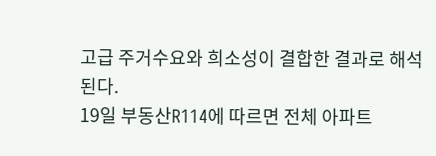고급 주거수요와 희소성이 결합한 결과로 해석된다.
19일 부동산R114에 따르면 전체 아파트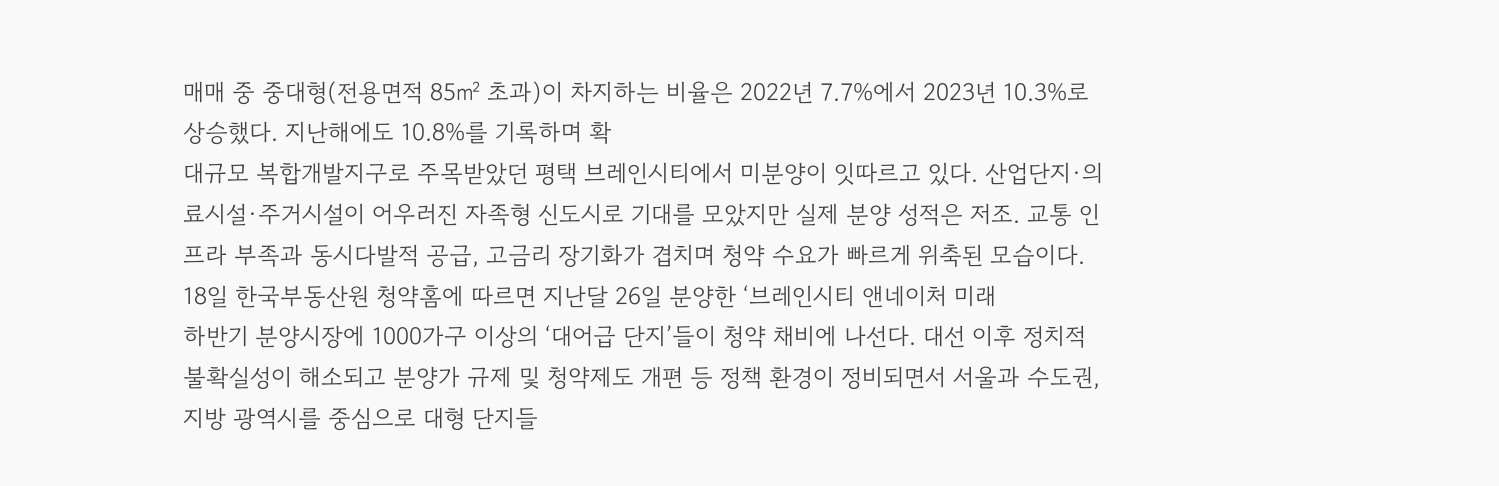매매 중 중대형(전용면적 85㎡ 초과)이 차지하는 비율은 2022년 7.7%에서 2023년 10.3%로 상승했다. 지난해에도 10.8%를 기록하며 확
대규모 복합개발지구로 주목받았던 평택 브레인시티에서 미분양이 잇따르고 있다. 산업단지·의료시설·주거시설이 어우러진 자족형 신도시로 기대를 모았지만 실제 분양 성적은 저조. 교통 인프라 부족과 동시다발적 공급, 고금리 장기화가 겹치며 청약 수요가 빠르게 위축된 모습이다.
18일 한국부동산원 청약홈에 따르면 지난달 26일 분양한 ‘브레인시티 앤네이처 미래
하반기 분양시장에 1000가구 이상의 ‘대어급 단지’들이 청약 채비에 나선다. 대선 이후 정치적 불확실성이 해소되고 분양가 규제 및 청약제도 개편 등 정책 환경이 정비되면서 서울과 수도권, 지방 광역시를 중심으로 대형 단지들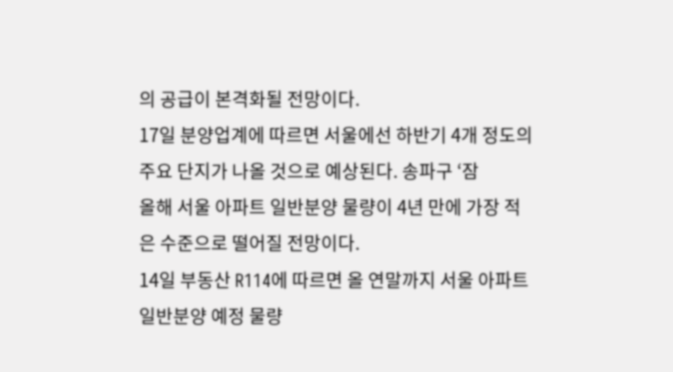의 공급이 본격화될 전망이다.
17일 분양업계에 따르면 서울에선 하반기 4개 정도의 주요 단지가 나올 것으로 예상된다. 송파구 ‘잠
올해 서울 아파트 일반분양 물량이 4년 만에 가장 적은 수준으로 떨어질 전망이다.
14일 부동산 R114에 따르면 올 연말까지 서울 아파트 일반분양 예정 물량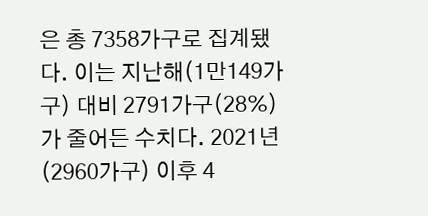은 총 7358가구로 집계됐다. 이는 지난해(1만149가구) 대비 2791가구(28%)가 줄어든 수치다. 2021년(2960가구) 이후 4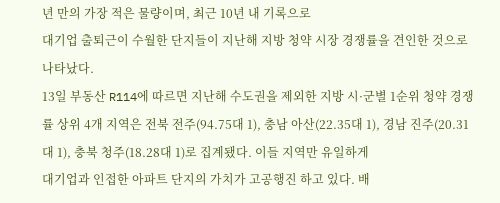년 만의 가장 적은 물량이며, 최근 10년 내 기록으로
대기업 출퇴근이 수월한 단지들이 지난해 지방 청약 시장 경쟁률을 견인한 것으로 나타났다.
13일 부동산 R114에 따르면 지난해 수도권을 제외한 지방 시·군별 1순위 청약 경쟁률 상위 4개 지역은 전북 전주(94.75대 1), 충남 아산(22.35대 1), 경남 진주(20.31대 1), 충북 청주(18.28대 1)로 집계됐다. 이들 지역만 유일하게
대기업과 인접한 아파트 단지의 가치가 고공행진 하고 있다. 배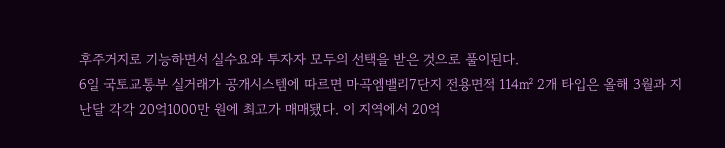후주거지로 기능하면서 실수요와 투자자 모두의 선택을 받은 것으로 풀이된다.
6일 국토교통부 실거래가 공개시스템에 따르면 마곡엠밸리7단지 전용면적 114㎡ 2개 타입은 올해 3월과 지난달 각각 20억1000만 원에 최고가 매매됐다. 이 지역에서 20억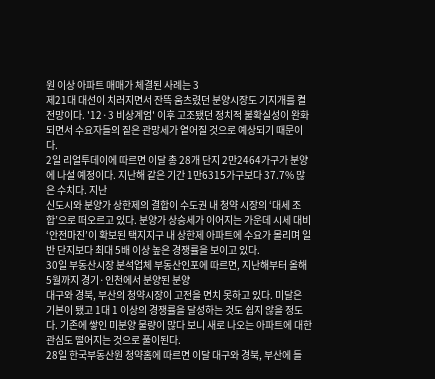원 이상 아파트 매매가 체결된 사례는 3
제21대 대선이 치러지면서 잔뜩 움츠렸던 분양시장도 기지개를 켤 전망이다. '12·3 비상계엄' 이후 고조됐던 정치적 불확실성이 완화되면서 수요자들의 짙은 관망세가 옅어질 것으로 예상되기 때문이다.
2일 리얼투데이에 따르면 이달 총 28개 단지 2만2464가구가 분양에 나설 예정이다. 지난해 같은 기간 1만6315가구보다 37.7% 많은 수치다. 지난
신도시와 분양가 상한제의 결합이 수도권 내 청약 시장의 ‘대세 조합’으로 떠오르고 있다. 분양가 상승세가 이어지는 가운데 시세 대비 ‘안전마진’이 확보된 택지지구 내 상한제 아파트에 수요가 몰리며 일반 단지보다 최대 5배 이상 높은 경쟁률을 보이고 있다.
30일 부동산시장 분석업체 부동산인포에 따르면, 지난해부터 올해 5월까지 경기·인천에서 분양된 분양
대구와 경북, 부산의 청약시장이 고전을 면치 못하고 있다. 미달은 기본이 됐고 1대 1 이상의 경쟁률을 달성하는 것도 쉽지 않을 정도다. 기존에 쌓인 미분양 물량이 많다 보니 새로 나오는 아파트에 대한 관심도 떨어지는 것으로 풀이된다.
28일 한국부동산원 청약홈에 따르면 이달 대구와 경북, 부산에 들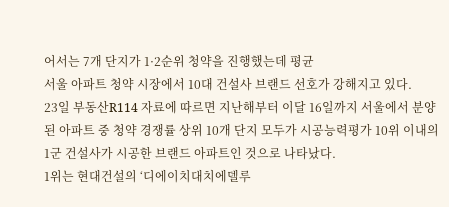어서는 7개 단지가 1·2순위 청약을 진행했는데 평균
서울 아파트 청약 시장에서 10대 건설사 브랜드 선호가 강해지고 있다.
23일 부동산R114 자료에 따르면 지난해부터 이달 16일까지 서울에서 분양된 아파트 중 청약 경쟁률 상위 10개 단지 모두가 시공능력평가 10위 이내의 1군 건설사가 시공한 브랜드 아파트인 것으로 나타났다.
1위는 현대건설의 ‘디에이치대치에델루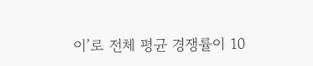이’로 전체 평균 경쟁률이 10